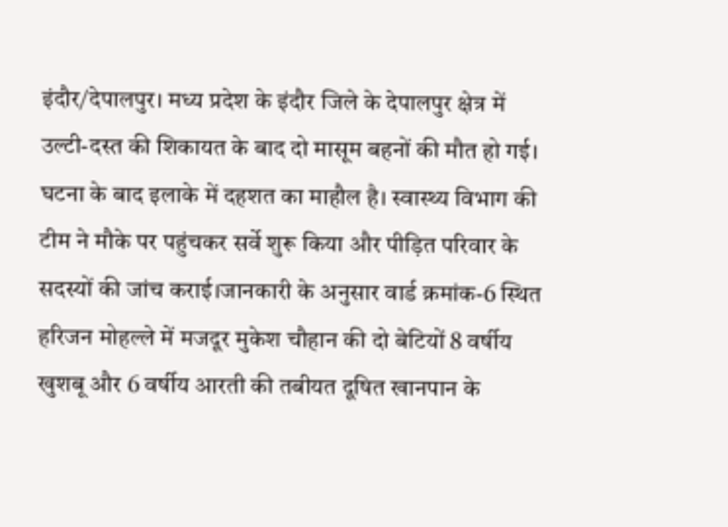इंदौर/देपालपुर। मध्य प्रदेश के इंदौर जिले के देपालपुर क्षेत्र में उल्टी-दस्त की शिकायत के बाद दो मासूम बहनों की मौत हो गई। घटना के बाद इलाके में दहशत का माहौल है। स्वास्थ्य विभाग की टीम ने मौके पर पहुंचकर सर्वे शुरू किया और पीड़ित परिवार के सदस्यों की जांच कराई।जानकारी के अनुसार वार्ड क्रमांक-6 स्थित हरिजन मोहल्ले में मजदूर मुकेश चौहान की दो बेटियों 8 वर्षीय खुशबू और 6 वर्षीय आरती की तबीयत दूषित खानपान के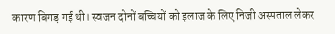कारण बिगड़ गई थी। स्वजन दोनों बच्चियों को इलाज के लिए निजी अस्पताल लेकर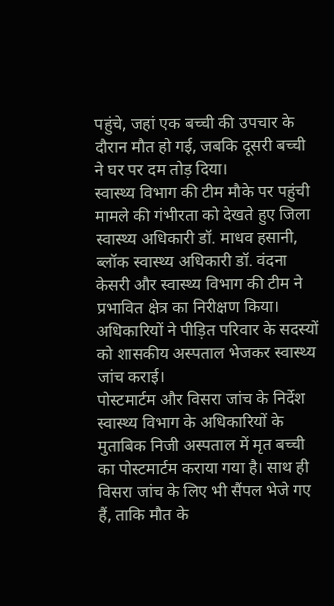पहुंचे, जहां एक बच्ची की उपचार के दौरान मौत हो गई, जबकि दूसरी बच्ची ने घर पर दम तोड़ दिया।
स्वास्थ्य विभाग की टीम मौके पर पहुंची
मामले की गंभीरता को देखते हुए जिला स्वास्थ्य अधिकारी डॉ. माधव हसानी, ब्लॉक स्वास्थ्य अधिकारी डॉ. वंदना केसरी और स्वास्थ्य विभाग की टीम ने प्रभावित क्षेत्र का निरीक्षण किया। अधिकारियों ने पीड़ित परिवार के सदस्यों को शासकीय अस्पताल भेजकर स्वास्थ्य जांच कराई।
पोस्टमार्टम और विसरा जांच के निर्देश
स्वास्थ्य विभाग के अधिकारियों के मुताबिक निजी अस्पताल में मृत बच्ची का पोस्टमार्टम कराया गया है। साथ ही विसरा जांच के लिए भी सैंपल भेजे गए हैं, ताकि मौत के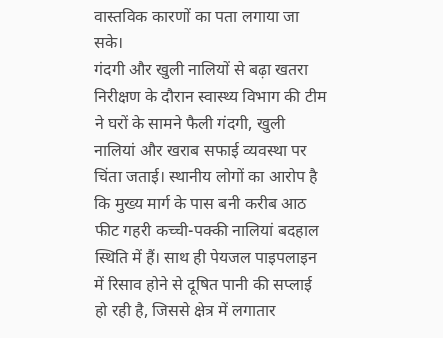वास्तविक कारणों का पता लगाया जा सके।
गंदगी और खुली नालियों से बढ़ा खतरा
निरीक्षण के दौरान स्वास्थ्य विभाग की टीम ने घरों के सामने फैली गंदगी, खुली नालियां और खराब सफाई व्यवस्था पर चिंता जताई। स्थानीय लोगों का आरोप है कि मुख्य मार्ग के पास बनी करीब आठ फीट गहरी कच्ची-पक्की नालियां बदहाल स्थिति में हैं। साथ ही पेयजल पाइपलाइन में रिसाव होने से दूषित पानी की सप्लाई हो रही है, जिससे क्षेत्र में लगातार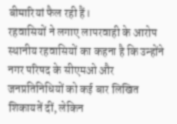बीमारियां फैल रही हैं।
रहवासियों ने लगाए लापरवाही के आरोप
स्थानीय रहवासियों का कहना है कि उन्होंने नगर परिषद के सीएमओ और जनप्रतिनिधियों को कई बार लिखित शिकायतें दीं, लेकिन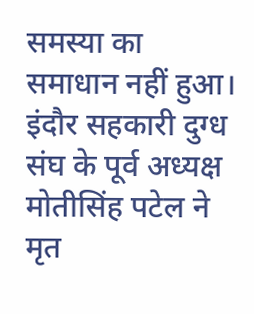समस्या का समाधान नहीं हुआ। इंदौर सहकारी दुग्ध संघ के पूर्व अध्यक्ष मोतीसिंह पटेल ने मृत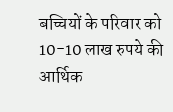बच्चियों के परिवार को 10-10 लाख रुपये की आर्थिक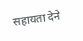सहायता देने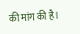की मांग की है।